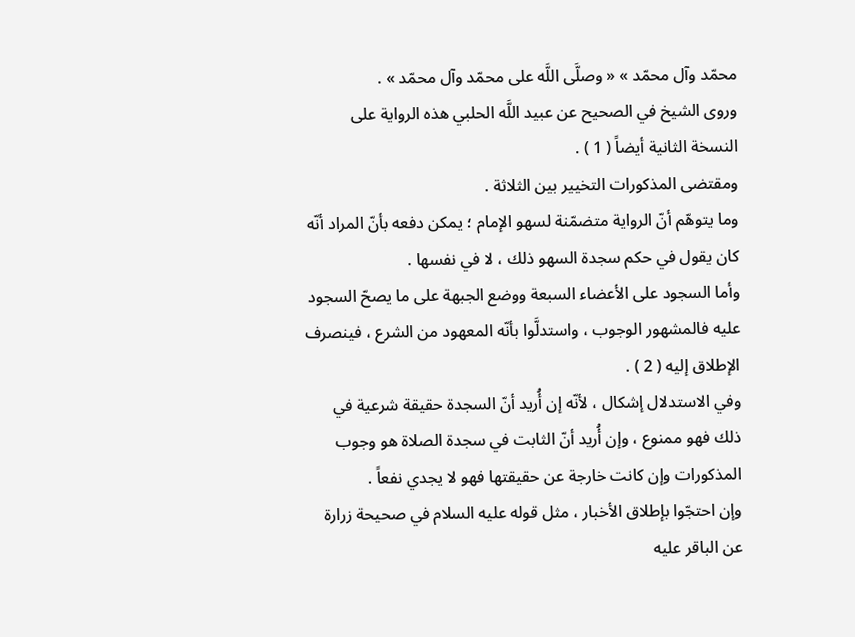محمّد وآل محمّد » « وصلَّى اللَّه على محمّد وآل محمّد » .
وروى الشيخ في الصحيح عن عبيد اللَّه الحلبي هذه الرواية على النسخة الثانية أيضاً ( 1 ) .
ومقتضى المذكورات التخيير بين الثلاثة .
وما يتوهّم أنّ الرواية متضمّنة لسهو الإمام ؛ يمكن دفعه بأنّ المراد أنّه كان يقول في حكم سجدة السهو ذلك ، لا في نفسها .
وأما السجود على الأعضاء السبعة ووضع الجبهة على ما يصحّ السجود عليه فالمشهور الوجوب ، واستدلَّوا بأنّه المعهود من الشرع ، فينصرف الإطلاق إليه ( 2 ) .
وفي الاستدلال إشكال ، لأنّه إن أُريد أنّ السجدة حقيقة شرعية في ذلك فهو ممنوع ، وإن أُريد أنّ الثابت في سجدة الصلاة هو وجوب المذكورات وإن كانت خارجة عن حقيقتها فهو لا يجدي نفعاً .
وإن احتجّوا بإطلاق الأخبار ، مثل قوله عليه السلام في صحيحة زرارة عن الباقر عليه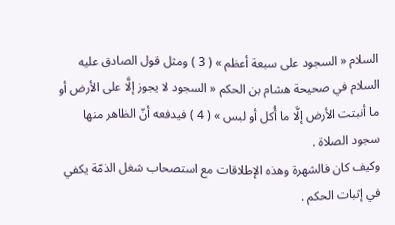السلام « السجود على سبعة أعظم » ( 3 ) ومثل قول الصادق عليه السلام في صحيحة هشام بن الحكم « السجود لا يجوز إلَّا على الأرض أو ما أنبتت الأرض إلَّا ما أُكل أو لبس » ( 4 ) فيدفعه أنّ الظاهر منها سجود الصلاة .
وكيف كان فالشهرة وهذه الإطلاقات مع استصحاب شغل الذمّة يكفي في إثبات الحكم .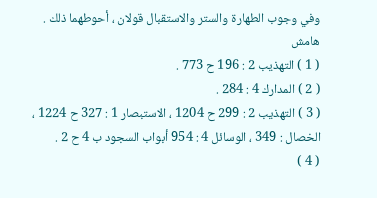وفي وجوب الطهارة والستر والاستقبال قولان ، أحوطهما ذلك .
هامش
( 1 ) التهذيب 2 : 196 ح 773 .
( 2 ) المدارك 4 : 284 .
( 3 ) التهذيب 2 : 299 ح 1204 ، الاستبصار 1 : 327 ح 1224 ، الخصال : 349 ، الوسائل 4 : 954 أبواب السجود ب 4 ح 2 .
( 4 )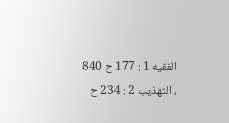الفقيه 1 : 177 ح 840 ، التهذيب 2 : 234 ح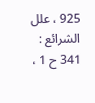925 ، علل الشرائع : 341 ح 1 ،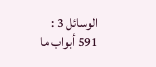الوسائل 3 : 591 أبواب ما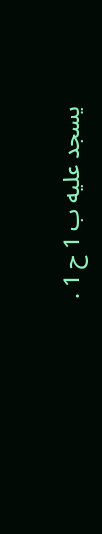يسجد عليه ب 1 ح 1 .